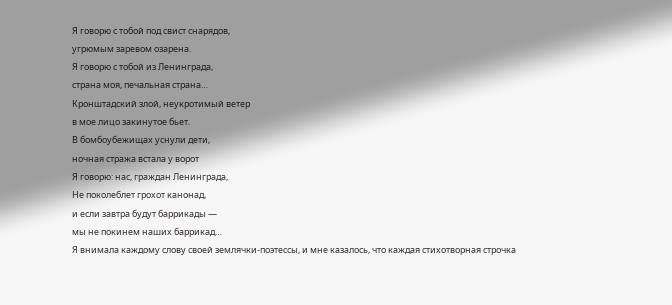Я говорю с тобой под свист снарядов,
угрюмым заревом озарена.
Я говорю с тобой из Ленинграда,
страна моя, печальная страна…
Кронштадский злой, неукротимый ветер
в мое лицо закинутое бьет.
В бомбоубежищах уснули дети,
ночная стража встала у ворот
Я говорю: нас, граждан Ленинграда,
Не поколеблет грохот канонад,
и если завтра будут баррикады —
мы не покинем наших баррикад…
Я внимала каждому слову своей землячки-поэтессы, и мне казалось, что каждая стихотворная строчка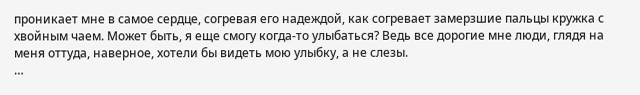проникает мне в самое сердце, согревая его надеждой, как согревает замерзшие пальцы кружка с хвойным чаем. Может быть, я еще смогу когда-то улыбаться? Ведь все дорогие мне люди, глядя на меня оттуда, наверное, хотели бы видеть мою улыбку, а не слезы.
…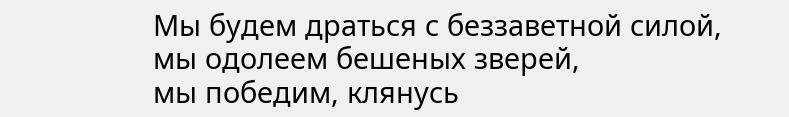Мы будем драться с беззаветной силой,
мы одолеем бешеных зверей,
мы победим, клянусь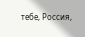тебе, Россия,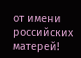от имени российских матерей!